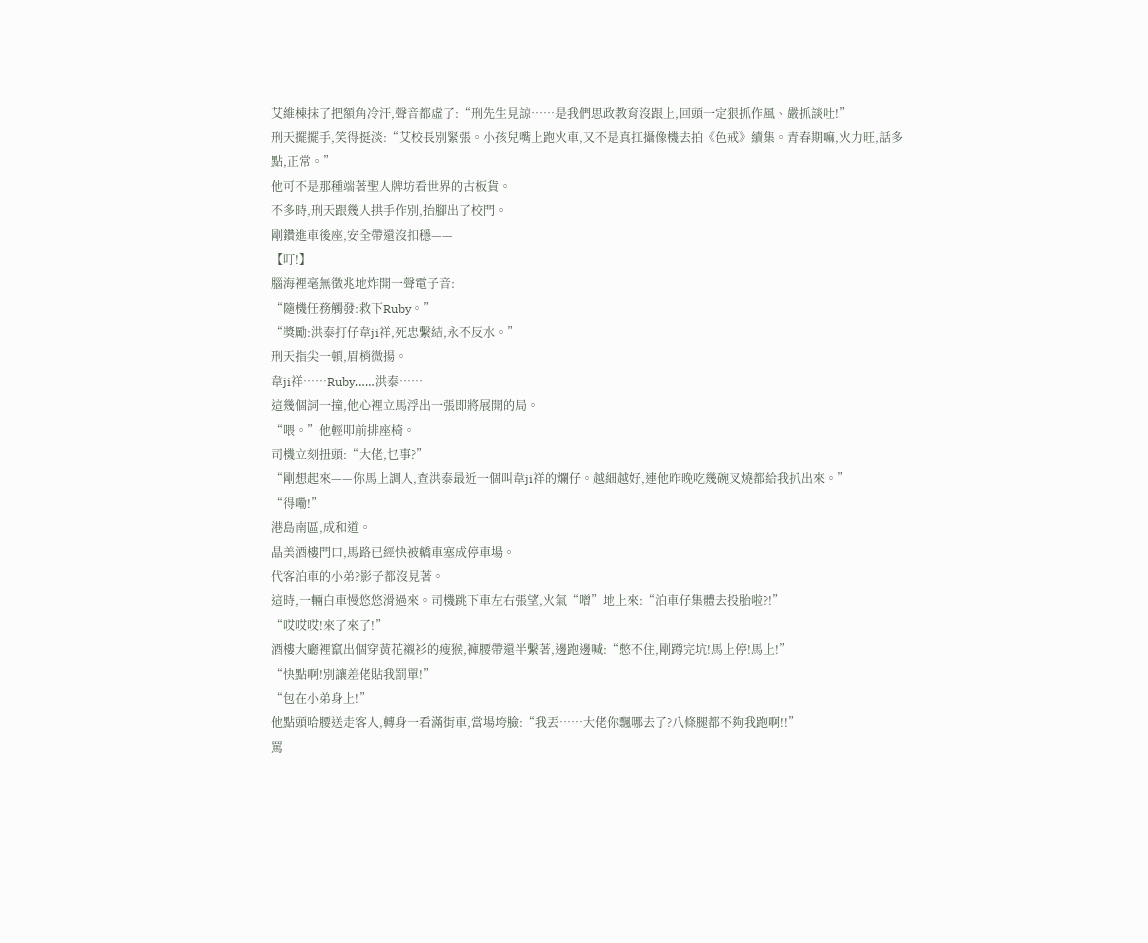艾維棟抹了把額角冷汗,聲音都虛了:“刑先生見諒……是我們思政教育沒跟上,回頭一定狠抓作風、嚴抓談吐!”
刑天擺擺手,笑得挺淡:“艾校長別緊張。小孩兒嘴上跑火車,又不是真扛攝像機去拍《色戒》續集。青春期嘛,火力旺,話多點,正常。”
他可不是那種端著聖人牌坊看世界的古板貨。
不多時,刑天跟幾人拱手作別,抬腳出了校門。
剛鑽進車後座,安全帶還沒扣穩——
【叮!】
腦海裡毫無徵兆地炸開一聲電子音:
“隨機任務觸發:救下Ruby。”
“獎勵:洪泰打仔韋ji祥,死忠繫結,永不反水。”
刑天指尖一頓,眉梢微揚。
韋ji祥……Ruby……洪泰……
這幾個詞一撞,他心裡立馬浮出一張即將展開的局。
“喂。”他輕叩前排座椅。
司機立刻扭頭:“大佬,乜事?”
“剛想起來——你馬上調人,查洪泰最近一個叫韋ji祥的爛仔。越細越好,連他昨晚吃幾碗叉燒都給我扒出來。”
“得嘞!”
港島南區,成和道。
晶美酒樓門口,馬路已經快被轎車塞成停車場。
代客泊車的小弟?影子都沒見著。
這時,一輛白車慢悠悠滑過來。司機跳下車左右張望,火氣“噌”地上來:“泊車仔集體去投胎啦?!”
“哎哎哎!來了來了!”
酒樓大廳裡竄出個穿黃花襯衫的瘦猴,褲腰帶還半繫著,邊跑邊喊:“憋不住,剛蹲完坑!馬上停!馬上!”
“快點啊!別讓差佬貼我罰單!”
“包在小弟身上!”
他點頭哈腰送走客人,轉身一看滿街車,當場垮臉:“我丟……大佬你飄哪去了?八條腿都不夠我跑啊!!”
罵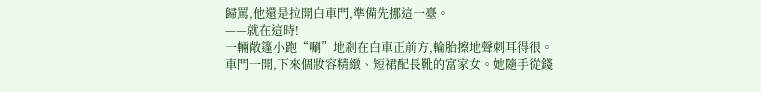歸罵,他還是拉開白車門,準備先挪這一臺。
——就在這時!
一輛敞篷小跑“唰”地剎在白車正前方,輪胎擦地聲刺耳得很。
車門一開,下來個妝容精緻、短裙配長靴的富家女。她隨手從錢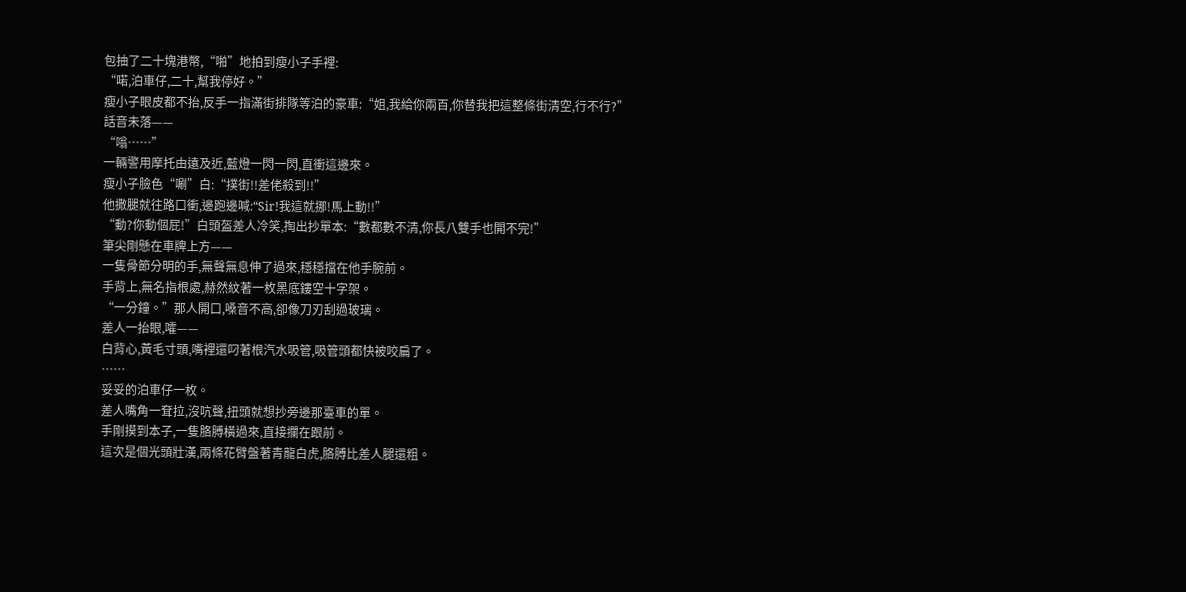包抽了二十塊港幣,“啪”地拍到瘦小子手裡:
“喏,泊車仔,二十,幫我停好。”
瘦小子眼皮都不抬,反手一指滿街排隊等泊的豪車:“姐,我給你兩百,你替我把這整條街清空,行不行?”
話音未落——
“嗡……”
一輛警用摩托由遠及近,藍燈一閃一閃,直衝這邊來。
瘦小子臉色“唰”白:“撲街!!差佬殺到!!”
他撒腿就往路口衝,邊跑邊喊:“Sir!我這就挪!馬上動!!”
“動?你動個屁!”白頭盔差人冷笑,掏出抄單本:“數都數不清,你長八雙手也開不完!”
筆尖剛懸在車牌上方——
一隻骨節分明的手,無聲無息伸了過來,穩穩擋在他手腕前。
手背上,無名指根處,赫然紋著一枚黑底鏤空十字架。
“一分鐘。”那人開口,嗓音不高,卻像刀刃刮過玻璃。
差人一抬眼,嚯——
白背心,黃毛寸頭,嘴裡還叼著根汽水吸管,吸管頭都快被咬扁了。
……
妥妥的泊車仔一枚。
差人嘴角一耷拉,沒吭聲,扭頭就想抄旁邊那臺車的單。
手剛摸到本子,一隻胳膊橫過來,直接攔在跟前。
這次是個光頭壯漢,兩條花臂盤著青龍白虎,胳膊比差人腿還粗。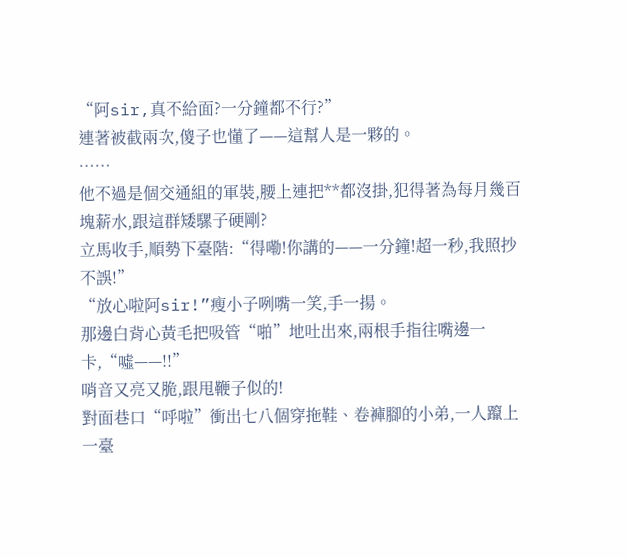“阿sir,真不給面?一分鐘都不行?”
連著被截兩次,傻子也懂了——這幫人是一夥的。
……
他不過是個交通組的軍裝,腰上連把**都沒掛,犯得著為每月幾百塊薪水,跟這群矮騾子硬剛?
立馬收手,順勢下臺階:“得嘞!你講的——一分鐘!超一秒,我照抄不誤!”
“放心啦阿sir!”瘦小子咧嘴一笑,手一揚。
那邊白背心黃毛把吸管“啪”地吐出來,兩根手指往嘴邊一卡,“噓——!!”
哨音又亮又脆,跟甩鞭子似的!
對面巷口“呼啦”衝出七八個穿拖鞋、卷褲腳的小弟,一人躥上一臺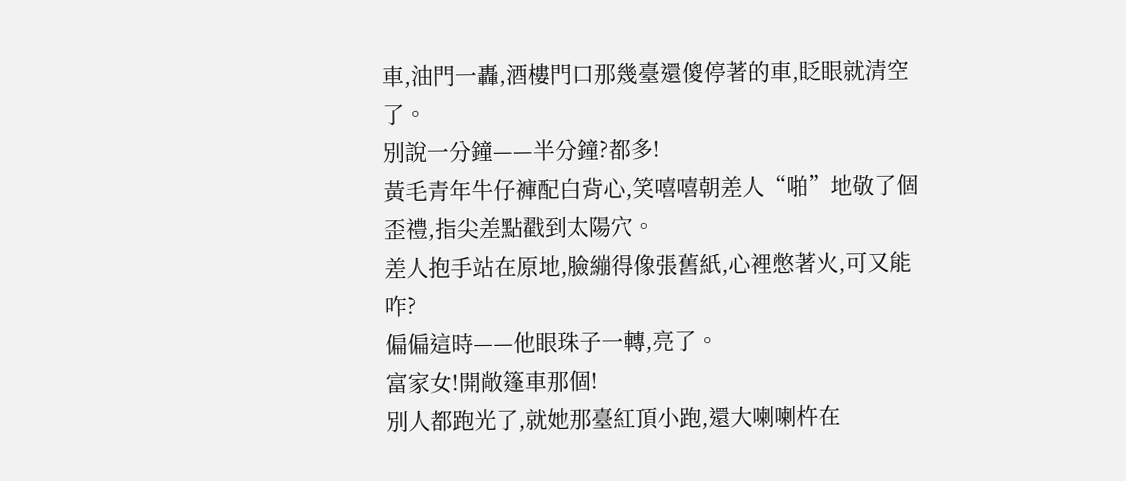車,油門一轟,酒樓門口那幾臺還傻停著的車,眨眼就清空了。
別說一分鐘——半分鐘?都多!
黃毛青年牛仔褲配白背心,笑嘻嘻朝差人“啪”地敬了個歪禮,指尖差點戳到太陽穴。
差人抱手站在原地,臉繃得像張舊紙,心裡憋著火,可又能咋?
偏偏這時——他眼珠子一轉,亮了。
富家女!開敞篷車那個!
別人都跑光了,就她那臺紅頂小跑,還大喇喇杵在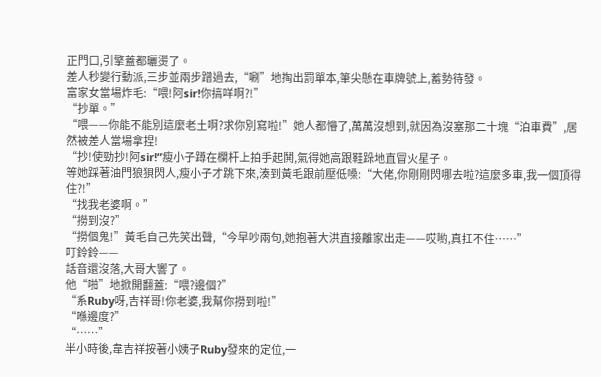正門口,引擎蓋都曬燙了。
差人秒變行動派,三步並兩步蹭過去,“唰”地掏出罰單本,筆尖懸在車牌號上,蓄勢待發。
富家女當場炸毛:“喂!阿sir!你搞咩啊?!”
“抄單。”
“喂——你能不能別這麼老土啊?求你別寫啦!”她人都懵了,萬萬沒想到,就因為沒塞那二十塊“泊車費”,居然被差人當場拿捏!
“抄!使勁抄!阿sir!”瘦小子蹲在欄杆上拍手起鬨,氣得她高跟鞋跺地直冒火星子。
等她踩著油門狼狽閃人,瘦小子才跳下來,湊到黃毛跟前壓低嗓:“大佬,你剛剛閃哪去啦?這麼多車,我一個頂得住?!”
“找我老婆啊。”
“撈到沒?”
“撈個鬼!”黃毛自己先笑出聲,“今早吵兩句,她抱著大洪直接離家出走——哎喲,真扛不住……”
叮鈴鈴——
話音還沒落,大哥大響了。
他“啪”地掀開翻蓋:“喂?邊個?”
“系Ruby呀,吉祥哥!你老婆,我幫你撈到啦!”
“喺邊度?”
“……”
半小時後,韋吉祥按著小姨子Ruby發來的定位,一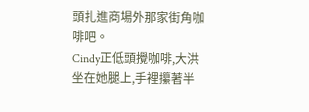頭扎進商場外那家街角咖啡吧。
Cindy正低頭攪咖啡,大洪坐在她腿上,手裡攥著半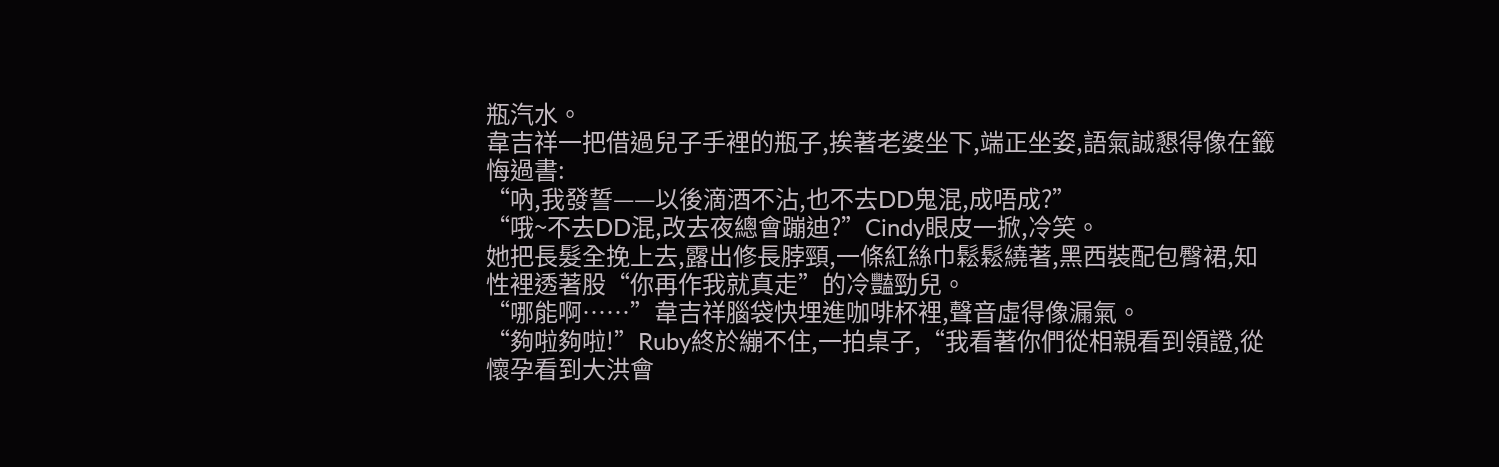瓶汽水。
韋吉祥一把借過兒子手裡的瓶子,挨著老婆坐下,端正坐姿,語氣誠懇得像在籤悔過書:
“吶,我發誓——以後滴酒不沾,也不去DD鬼混,成唔成?”
“哦~不去DD混,改去夜總會蹦迪?”Cindy眼皮一掀,冷笑。
她把長髮全挽上去,露出修長脖頸,一條紅絲巾鬆鬆繞著,黑西裝配包臀裙,知性裡透著股“你再作我就真走”的冷豔勁兒。
“哪能啊……”韋吉祥腦袋快埋進咖啡杯裡,聲音虛得像漏氣。
“夠啦夠啦!”Ruby終於繃不住,一拍桌子,“我看著你們從相親看到領證,從懷孕看到大洪會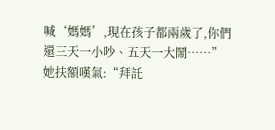喊‘媽媽’,現在孩子都兩歲了,你們還三天一小吵、五天一大鬧……”
她扶額嘆氣:“拜託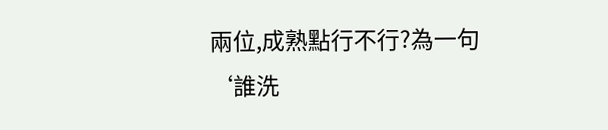兩位,成熟點行不行?為一句‘誰洗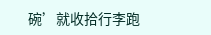碗’就收拾行李跑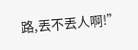路,丟不丟人啊!”